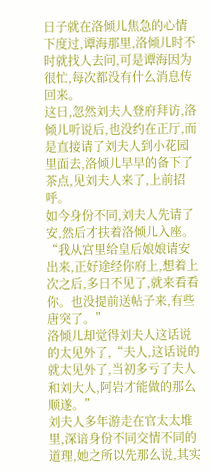日子就在洛倾儿焦急的心情下度过,谭海那里,洛倾儿时不时就找人去问,可是谭海因为很忙,每次都没有什么消息传回来。
这日,忽然刘夫人登府拜访,洛倾儿听说后,也没约在正厅,而是直接请了刘夫人到小花园里面去,洛倾儿早早的备下了茶点,见刘夫人来了,上前招呼。
如今身份不同,刘夫人先请了安,然后才扶着洛倾儿入座。“我从宫里给皇后娘娘请安出来,正好途经你府上,想着上次之后,多日不见了,就来看看你。也没提前送帖子来,有些唐突了。”
洛倾儿却觉得刘夫人这话说的太见外了,“夫人,这话说的就太见外了,当初多亏了夫人和刘大人,阿岩才能做的那么顺遂。”
刘夫人多年游走在官太太堆里,深谙身份不同交情不同的道理,她之所以先那么说,其实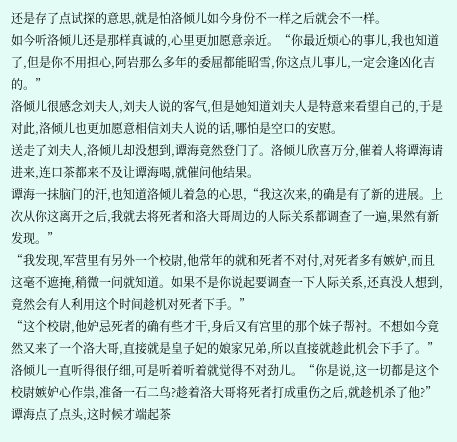还是存了点试探的意思,就是怕洛倾儿如今身份不一样之后就会不一样。
如今听洛倾儿还是那样真诚的,心里更加愿意亲近。“你最近烦心的事儿,我也知道了,但是你不用担心,阿岩那么多年的委屈都能昭雪,你这点儿事儿,一定会逢凶化吉的。”
洛倾儿很感念刘夫人,刘夫人说的客气,但是她知道刘夫人是特意来看望自己的,于是对此,洛倾儿也更加愿意相信刘夫人说的话,哪怕是空口的安慰。
送走了刘夫人,洛倾儿却没想到,谭海竟然登门了。洛倾儿欣喜万分,催着人将谭海请进来,连口茶都来不及让谭海喝,就催问他结果。
谭海一抹脑门的汗,也知道洛倾儿着急的心思,“我这次来,的确是有了新的进展。上次从你这离开之后,我就去将死者和洛大哥周边的人际关系都调查了一遍,果然有新发现。”
“我发现,军营里有另外一个校尉,他常年的就和死者不对付,对死者多有嫉妒,而且这毫不遮掩,稍微一问就知道。如果不是你说起要调查一下人际关系,还真没人想到,竟然会有人利用这个时间趁机对死者下手。”
“这个校尉,他妒忌死者的确有些才干,身后又有宫里的那个妹子帮衬。不想如今竟然又来了一个洛大哥,直接就是皇子妃的娘家兄弟,所以直接就趁此机会下手了。”
洛倾儿一直听得很仔细,可是听着听着就觉得不对劲儿。“你是说,这一切都是这个校尉嫉妒心作祟,准备一石二鸟?趁着洛大哥将死者打成重伤之后,就趁机杀了他?”
谭海点了点头,这时候才端起茶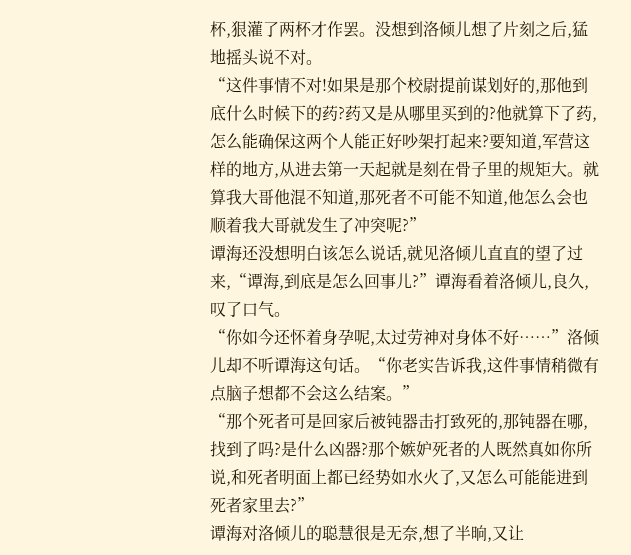杯,狠灌了两杯才作罢。没想到洛倾儿想了片刻之后,猛地摇头说不对。
“这件事情不对!如果是那个校尉提前谋划好的,那他到底什么时候下的药?药又是从哪里买到的?他就算下了药,怎么能确保这两个人能正好吵架打起来?要知道,军营这样的地方,从进去第一天起就是刻在骨子里的规矩大。就算我大哥他混不知道,那死者不可能不知道,他怎么会也顺着我大哥就发生了冲突呢?”
谭海还没想明白该怎么说话,就见洛倾儿直直的望了过来,“谭海,到底是怎么回事儿?”谭海看着洛倾儿,良久,叹了口气。
“你如今还怀着身孕呢,太过劳神对身体不好……”洛倾儿却不听谭海这句话。“你老实告诉我,这件事情稍微有点脑子想都不会这么结案。”
“那个死者可是回家后被钝器击打致死的,那钝器在哪,找到了吗?是什么凶器?那个嫉妒死者的人既然真如你所说,和死者明面上都已经势如水火了,又怎么可能能进到死者家里去?”
谭海对洛倾儿的聪慧很是无奈,想了半晌,又让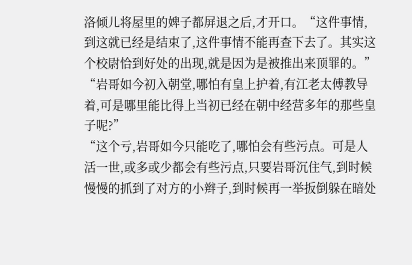洛倾儿将屋里的婢子都屏退之后,才开口。“这件事情,到这就已经是结束了,这件事情不能再查下去了。其实这个校尉恰到好处的出现,就是因为是被推出来顶罪的。”
“岩哥如今初入朝堂,哪怕有皇上护着,有江老太傅教导着,可是哪里能比得上当初已经在朝中经营多年的那些皇子呢?”
“这个亏,岩哥如今只能吃了,哪怕会有些污点。可是人活一世,或多或少都会有些污点,只要岩哥沉住气,到时候慢慢的抓到了对方的小辫子,到时候再一举扳倒躲在暗处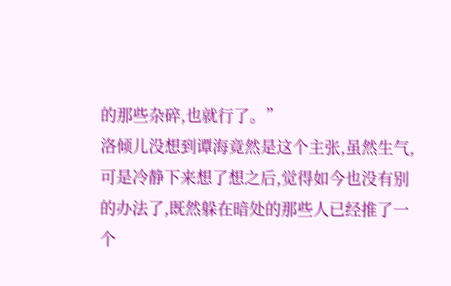的那些杂碎,也就行了。”
洛倾儿没想到谭海竟然是这个主张,虽然生气,可是冷静下来想了想之后,觉得如今也没有别的办法了,既然躲在暗处的那些人已经推了一个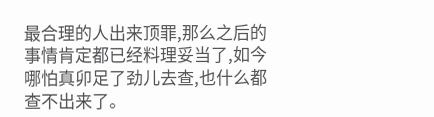最合理的人出来顶罪,那么之后的事情肯定都已经料理妥当了,如今哪怕真卯足了劲儿去查,也什么都查不出来了。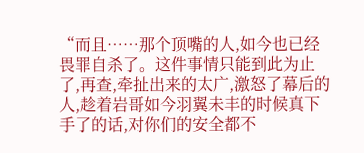“而且……那个顶嘴的人,如今也已经畏罪自杀了。这件事情只能到此为止了,再查,牵扯出来的太广,激怒了幕后的人,趁着岩哥如今羽翼未丰的时候真下手了的话,对你们的安全都不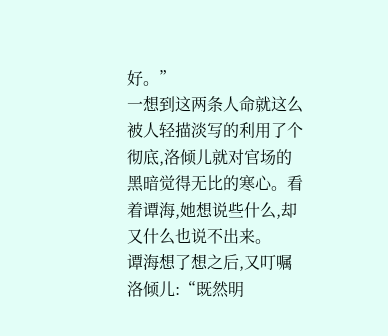好。”
一想到这两条人命就这么被人轻描淡写的利用了个彻底,洛倾儿就对官场的黑暗觉得无比的寒心。看着谭海,她想说些什么,却又什么也说不出来。
谭海想了想之后,又叮嘱洛倾儿:“既然明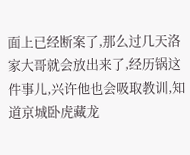面上已经断案了,那么过几天洛家大哥就会放出来了,经历锅这件事儿,兴许他也会吸取教训,知
道京城卧虎藏龙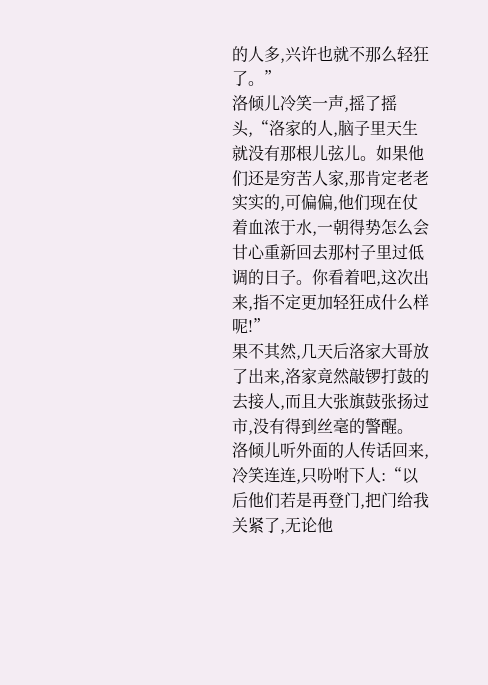的人多,兴许也就不那么轻狂了。”
洛倾儿冷笑一声,摇了摇头,“洛家的人,脑子里天生就没有那根儿弦儿。如果他们还是穷苦人家,那肯定老老实实的,可偏偏,他们现在仗着血浓于水,一朝得势怎么会甘心重新回去那村子里过低调的日子。你看着吧,这次出来,指不定更加轻狂成什么样呢!”
果不其然,几天后洛家大哥放了出来,洛家竟然敲锣打鼓的去接人,而且大张旗鼓张扬过市,没有得到丝毫的警醒。
洛倾儿听外面的人传话回来,冷笑连连,只吩咐下人:“以后他们若是再登门,把门给我关紧了,无论他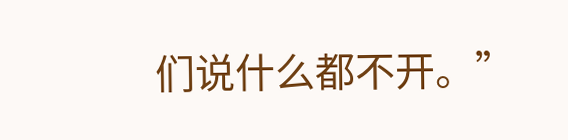们说什么都不开。”